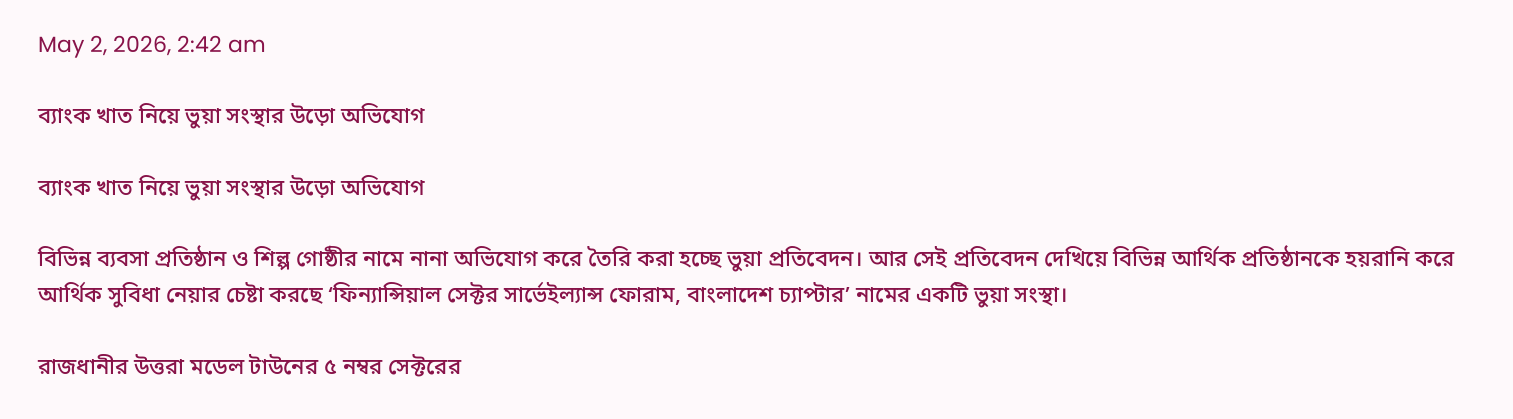May 2, 2026, 2:42 am

ব্যাংক খাত নিয়ে ভুয়া সংস্থার উড়ো অভিযোগ

ব্যাংক খাত নিয়ে ভুয়া সংস্থার উড়ো অভিযোগ

বিভিন্ন ব্যবসা প্রতিষ্ঠান ও শিল্প গোষ্ঠীর নামে নানা অভিযোগ করে তৈরি করা হচ্ছে ভুয়া প্রতিবেদন। আর সেই প্রতিবেদন দেখিয়ে বিভিন্ন আর্থিক প্রতিষ্ঠানকে হয়রানি করে আর্থিক সুবিধা নেয়ার চেষ্টা করছে ‘ফিন্যান্সিয়াল সেক্টর সার্ভেইল্যান্স ফোরাম, বাংলাদেশ চ্যাপ্টার’ নামের একটি ভুয়া সংস্থা।

রাজধানীর উত্তরা মডেল টাউনের ৫ নম্বর সেক্টরের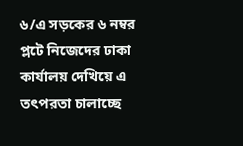৬/এ সড়কের ৬ নম্বর প্লটে নিজেদের ঢাকা কার্যালয় দেখিয়ে এ তৎপরতা চালাচ্ছে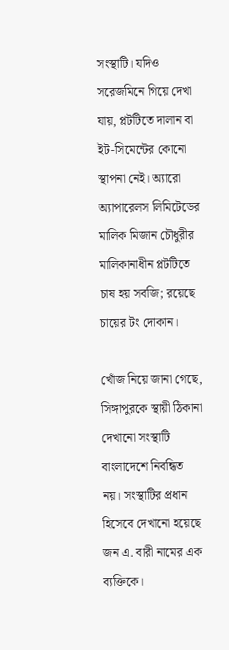সংস্থাটি। যদিও সরেজমিনে গিয়ে দেখা যায়, প্লটটিতে দালান বা ইট-সিমেন্টের কোনো স্থাপনা নেই। অ্যারো অ্যাপারেলস লিমিটেডের মালিক মিজান চৌধুরীর মালিকানাধীন প্লটটিতে চাষ হয় সবজি; রয়েছে চায়ের টং দোকান।

খোঁজ নিয়ে জানা গেছে, সিঙ্গাপুরকে স্থায়ী ঠিকানা দেখানো সংস্থাটি বাংলাদেশে নিবন্ধিত নয়। সংস্থাটির প্রধান হিসেবে দেখানো হয়েছে জন এ. বারী নামের এক ব্যক্তিকে।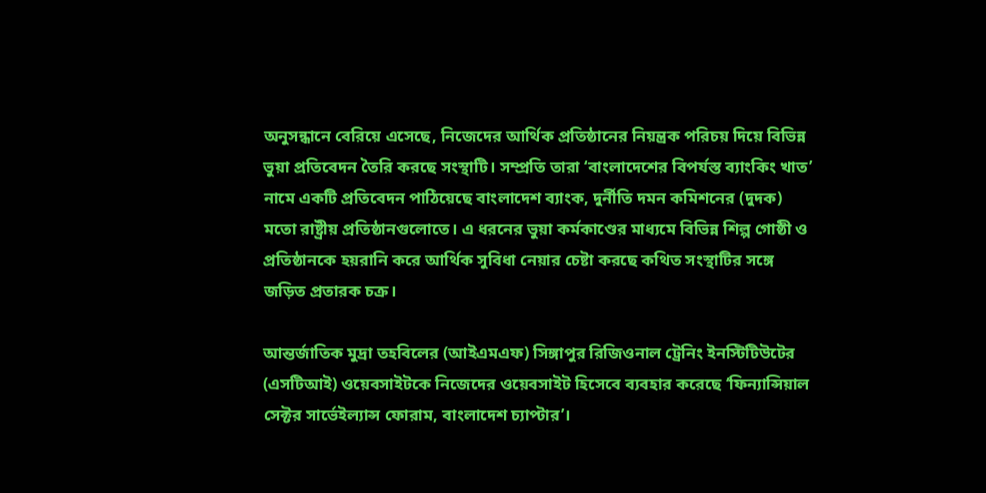অনুসন্ধানে বেরিয়ে এসেছে, নিজেদের আর্থিক প্রতিষ্ঠানের নিয়ন্ত্রক পরিচয় দিয়ে বিভিন্ন ভুয়া প্রতিবেদন তৈরি করছে সংস্থাটি। সম্প্রতি তারা ‘বাংলাদেশের বিপর্যস্ত ব্যাংকিং খাত’ নামে একটি প্রতিবেদন পাঠিয়েছে বাংলাদেশ ব্যাংক, দুর্নীতি দমন কমিশনের (দুদক) মতো রাষ্ট্রীয় প্রতিষ্ঠানগুলোতে। এ ধরনের ভুয়া কর্মকাণ্ডের মাধ্যমে বিভিন্ন শিল্প গোষ্ঠী ও প্রতিষ্ঠানকে হয়রানি করে আর্থিক সুবিধা নেয়ার চেষ্টা করছে কথিত সংস্থাটির সঙ্গে জড়িত প্রতারক চক্র।

আন্তর্জাতিক মুদ্রা তহবিলের (আইএমএফ) সিঙ্গাপুর রিজিওনাল ট্রেনিং ইনস্টিটিউটের (এসটিআই) ওয়েবসাইটকে নিজেদের ওয়েবসাইট হিসেবে ব্যবহার করেছে ‘ফিন্যান্সিয়াল সেক্টর সার্ভেইল্যান্স ফোরাম, বাংলাদেশ চ্যাপ্টার’।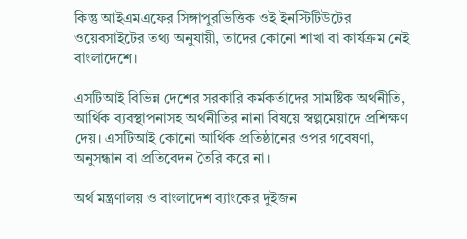কিন্তু আইএমএফের সিঙ্গাপুরভিত্তিক ওই ইনস্টিটিউটের ওয়েবসাইটের তথ্য অনুযায়ী, তাদের কোনো শাখা বা কার্যক্রম নেই বাংলাদেশে।

এসটিআই বিভিন্ন দেশের সরকারি কর্মকর্তাদের সামষ্টিক অর্থনীতি, আর্থিক ব্যবস্থাপনাসহ অর্থনীতির নানা বিষয়ে স্বল্পমেয়াদে প্রশিক্ষণ দেয়। এসটিআই কোনো আর্থিক প্রতিষ্ঠানের ওপর গবেষণা, অনুসন্ধান বা প্রতিবেদন তৈরি করে না।

অর্থ মন্ত্রণালয় ও বাংলাদেশ ব্যাংকের দুইজন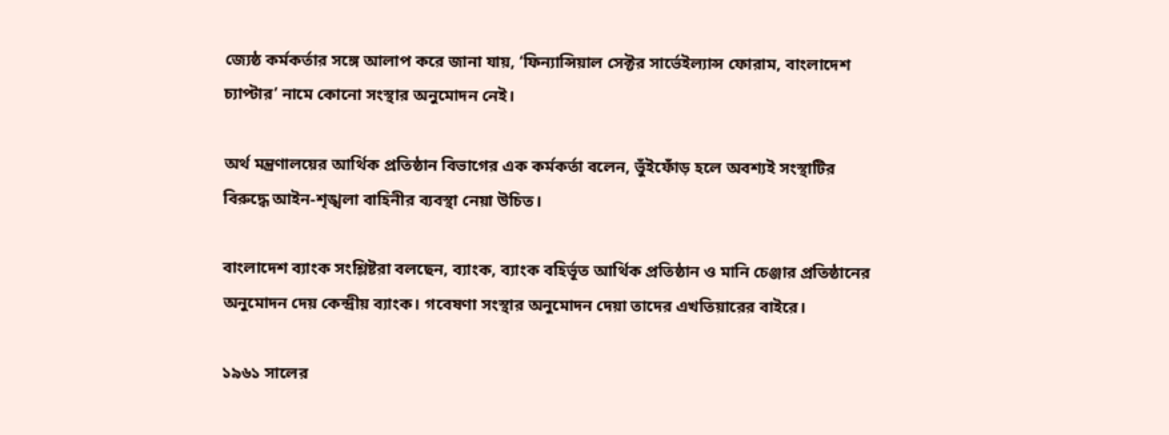জ্যেষ্ঠ কর্মকর্তার সঙ্গে আলাপ করে জানা যায়, ‘ফিন্যান্সিয়াল সেক্টর সার্ভেইল্যান্স ফোরাম, বাংলাদেশ চ্যাপ্টার’ নামে কোনো সংস্থার অনুমোদন নেই।

অর্থ মন্ত্রণালয়ের আর্থিক প্রতিষ্ঠান বিভাগের এক কর্মকর্তা বলেন, ভুঁইফোঁড় হলে অবশ্যই সংস্থাটির বিরুদ্ধে আইন-শৃঙ্খলা বাহিনীর ব্যবস্থা নেয়া উচিত।

বাংলাদেশ ব্যাংক সংশ্লিষ্টরা বলছেন, ব্যাংক, ব্যাংক বহির্ভূত আর্থিক প্রতিষ্ঠান ও মানি চেঞ্জার প্রতিষ্ঠানের অনুমোদন দেয় কেন্দ্রীয় ব্যাংক। গবেষণা সংস্থার অনুমোদন দেয়া তাদের এখতিয়ারের বাইরে।

১৯৬১ সালের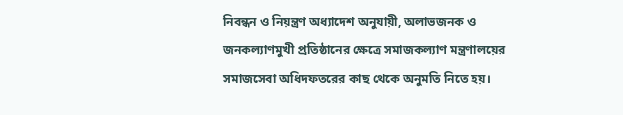নিবন্ধন ও নিয়ন্ত্রণ অধ্যাদেশ অনুযায়ী, অলাভজনক ও জনকল্যাণমুখী প্রতিষ্ঠানের ক্ষেত্রে সমাজকল্যাণ মন্ত্রণালয়ের সমাজসেবা অধিদফতরের কাছ থেকে অনুমতি নিতে হয়।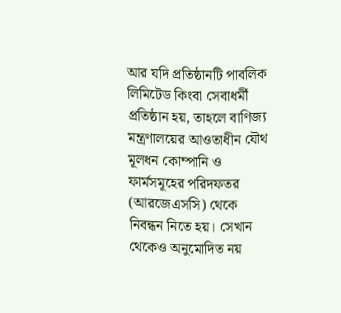আর যদি প্রতিষ্ঠানটি পাবলিক লিমিটেড কিংবা সেবাধর্মী প্রতিষ্ঠান হয়, তাহলে বাণিজ্য মন্ত্রণালয়ের আওতাধীন যৌথ মূলধন কোম্পানি ও ফার্মসমূহের পরিদফতর (আরজেএসসি) থেকে নিবন্ধন নিতে হয়। সেখান থেকেও অনুমোদিত নয়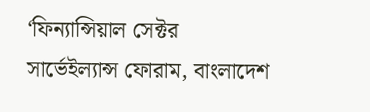‘ফিন্যান্সিয়াল সেক্টর সার্ভেইল্যান্স ফোরাম, বাংলাদেশ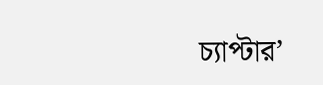চ্যাপ্টার’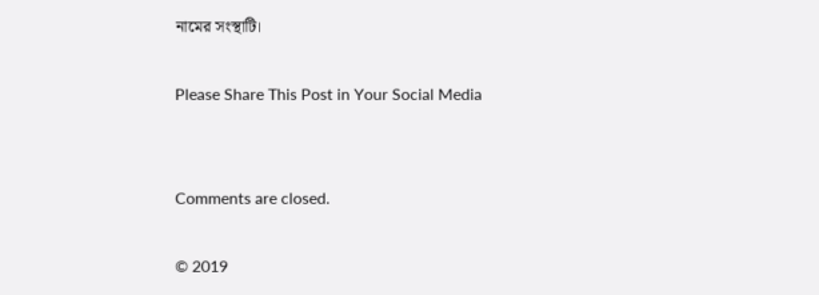নামের সংস্থাটি।

Please Share This Post in Your Social Media


Comments are closed.

© 2019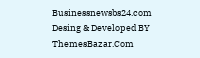Businessnewsbs24.com
Desing & Developed BY ThemesBazar.Com